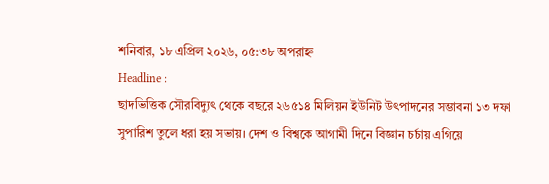শনিবার, ১৮ এপ্রিল ২০২৬, ০৫:৩৮ অপরাহ্ন
Headline :
ছাদভিত্তিক সৌরবিদ্যুৎ থেকে বছরে ২৬৫১৪ মিলিয়ন ইউনিট উৎপাদনের সম্ভাবনা ১৩ দফা সুপারিশ তুলে ধরা হয় সভায়। দেশ ও বিশ্বকে আগামী দিনে বিজ্ঞান চর্চায় এগিয়ে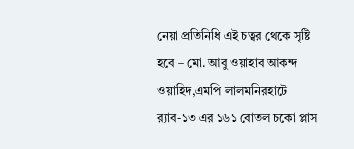নেয়া প্রতিনিধি এই চত্বর থেকে সৃষ্টি হবে – মো. আবু ওয়াহাব আকন্দ ওয়াহিদ,এমপি লালমনিরহাটে র‌্যাব-১৩ এর ১৬১ বোতল চকো প্লাস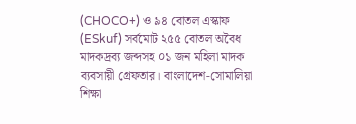(CHOCO+) ও ৯৪ বোতল এস্কাফ (ESkuf) সর্বমোট ২৫৫ বোতল অবৈধ মাদকদ্রব্য জব্দসহ ০১ জন মহিলা মাদক ব্যবসায়ী গ্রেফতার। বাংলাদেশ-সোমালিয়া শিক্ষা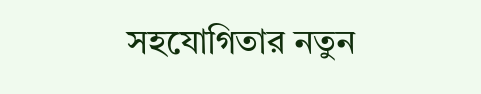সহযোগিতার নতুন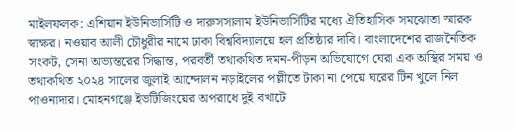মাইলফলক: এশিয়ান ইউনিভার্সিটি ও দারুসসালাম ইউনিভার্সিটির মধ্যে ঐতিহাসিক সমঝোতা স্মারক স্বাক্ষর। নওয়াব আলী চৌধুরীর নামে ঢাকা বিশ্ববিদ্যালয়ে হল প্রতিষ্ঠার দাবি। বাংলাদেশের রাজনৈতিক সংকট, সেনা অভ্যন্তরের সিদ্ধান্ত, পরবর্তী তথাকথিত দমন-পীড়ন অভিযোগে ঘেরা এক অস্থির সময় ও তথাকথিত ২০২৪ সালের জুলাই আন্দোলন নড়াইলের পল্লীতে টাকা না পেয়ে ঘরের টিন খুলে নিল পাওনাদার। মোহনগঞ্জে ইভটিজিংয়ের অপরাধে দুই বখাটে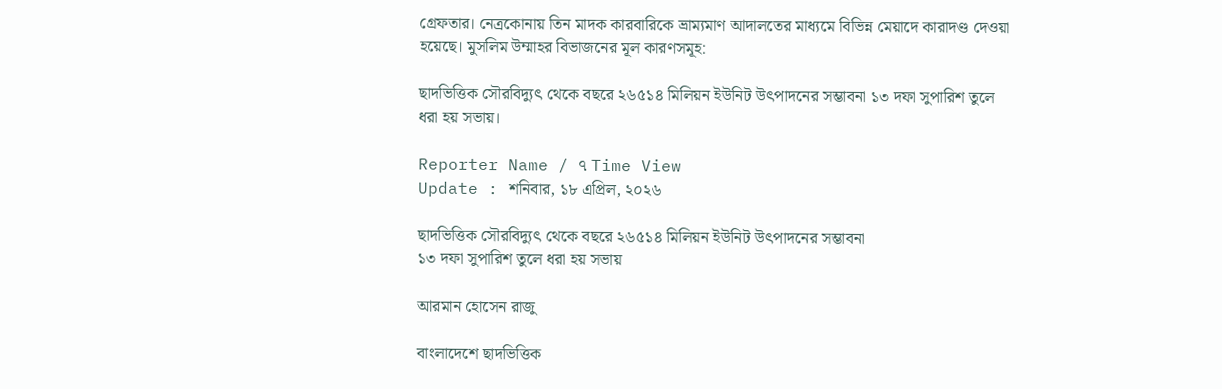গ্রেফতার। নেত্রকোনায় তিন মাদক কারবারিকে ভ্রাম্যমাণ আদালতের মাধ্যমে বিভিন্ন মেয়াদে কারাদণ্ড দেওয়া হয়েছে। মুসলিম উম্মাহর বিভাজনের মূল কারণসমূহ:

ছাদভিত্তিক সৌরবিদ্যুৎ থেকে বছরে ২৬৫১৪ মিলিয়ন ইউনিট উৎপাদনের সম্ভাবনা ১৩ দফা সুপারিশ তুলে ধরা হয় সভায়।

Reporter Name / ৭ Time View
Update : শনিবার, ১৮ এপ্রিল, ২০২৬

ছাদভিত্তিক সৌরবিদ্যুৎ থেকে বছরে ২৬৫১৪ মিলিয়ন ইউনিট উৎপাদনের সম্ভাবনা
১৩ দফা সুপারিশ তুলে ধরা হয় সভায়

আরমান হোসেন রাজু

বাংলাদেশে ছাদভিত্তিক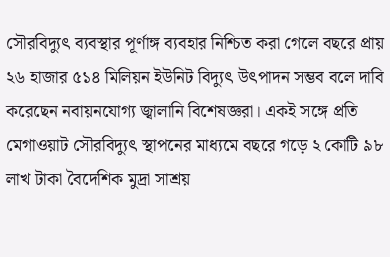সৌরবিদ্যুৎ ব্যবস্থার পূর্ণাঙ্গ ব্যবহার নিশ্চিত করা গেলে বছরে প্রায় ২৬ হাজার ৫১৪ মিলিয়ন ইউনিট বিদ্যুৎ উৎপাদন সম্ভব বলে দাবি করেছেন নবায়নযোগ্য জ্বালানি বিশেষজ্ঞরা। একই সঙ্গে প্রতি মেগাওয়াট সৌরবিদ্যুৎ স্থাপনের মাধ্যমে বছরে গড়ে ২ কোটি ৯৮ লাখ টাকা বৈদেশিক মুদ্রা সাশ্রয়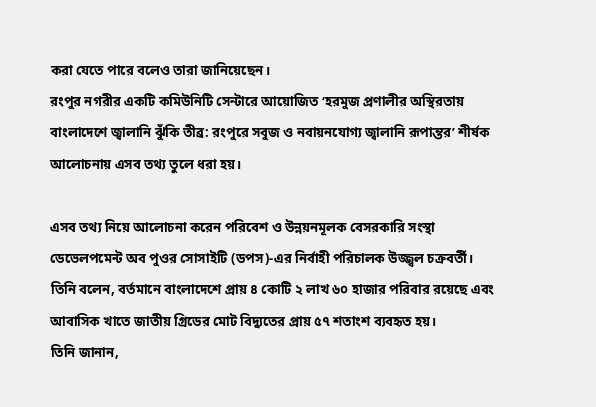করা যেতে পারে বলেও তারা জানিয়েছেন।
রংপুর নগরীর একটি কমিউনিটি সেন্টারে আয়োজিত ‘হরমুজ প্রণালীর অস্থিরতায় বাংলাদেশে জ্বালানি ঝুঁকি তীব্র: রংপুরে সবুজ ও নবায়নযোগ্য জ্বালানি রূপান্তর’ শীর্ষক আলোচনায় এসব তথ্য তুলে ধরা হয়।

এসব তথ্য নিয়ে আলোচনা করেন পরিবেশ ও উন্নয়নমূলক বেসরকারি সংস্থা ডেভেলপমেন্ট অব পুওর সোসাইটি (ডপস)-এর নির্বাহী পরিচালক উজ্জ্বল চক্রবর্তী।
তিনি বলেন, বর্তমানে বাংলাদেশে প্রায় ৪ কোটি ২ লাখ ৬০ হাজার পরিবার রয়েছে এবং আবাসিক খাতে জাতীয় গ্রিডের মোট বিদ্যুতের প্রায় ৫৭ শতাংশ ব্যবহৃত হয়।
তিনি জানান,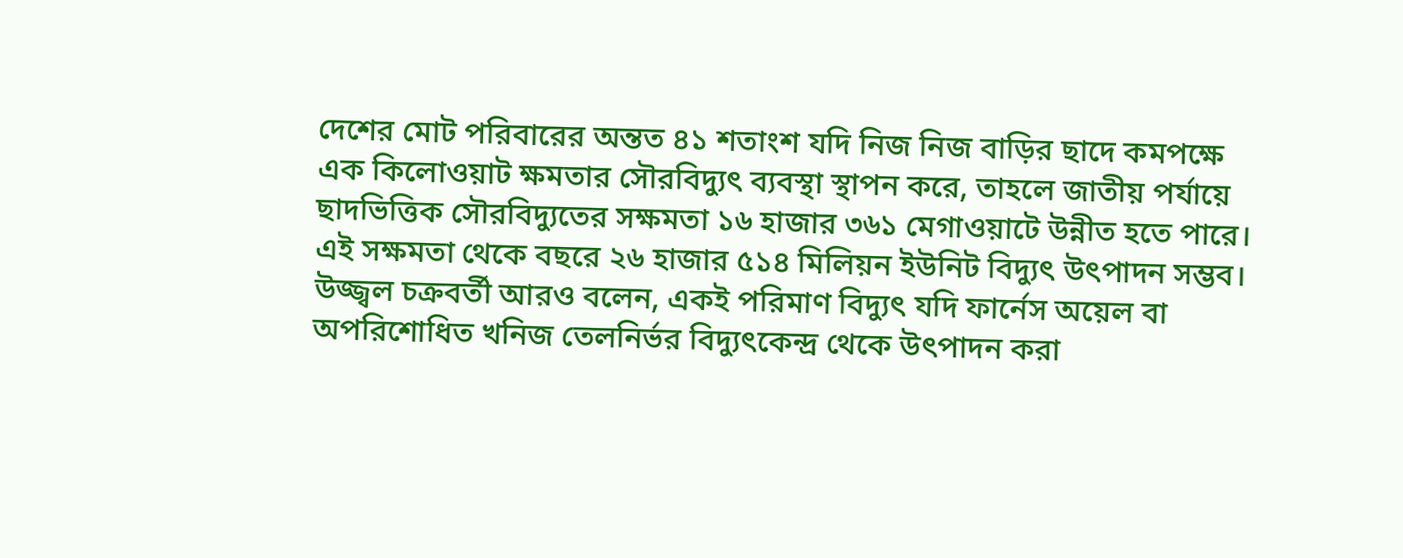দেশের মোট পরিবারের অন্তত ৪১ শতাংশ যদি নিজ নিজ বাড়ির ছাদে কমপক্ষে এক কিলোওয়াট ক্ষমতার সৌরবিদ্যুৎ ব্যবস্থা স্থাপন করে, তাহলে জাতীয় পর্যায়ে ছাদভিত্তিক সৌরবিদ্যুতের সক্ষমতা ১৬ হাজার ৩৬১ মেগাওয়াটে উন্নীত হতে পারে। এই সক্ষমতা থেকে বছরে ২৬ হাজার ৫১৪ মিলিয়ন ইউনিট বিদ্যুৎ উৎপাদন সম্ভব।
উজ্জ্বল চক্রবর্তী আরও বলেন, একই পরিমাণ বিদ্যুৎ যদি ফার্নেস অয়েল বা অপরিশোধিত খনিজ তেলনির্ভর বিদ্যুৎকেন্দ্র থেকে উৎপাদন করা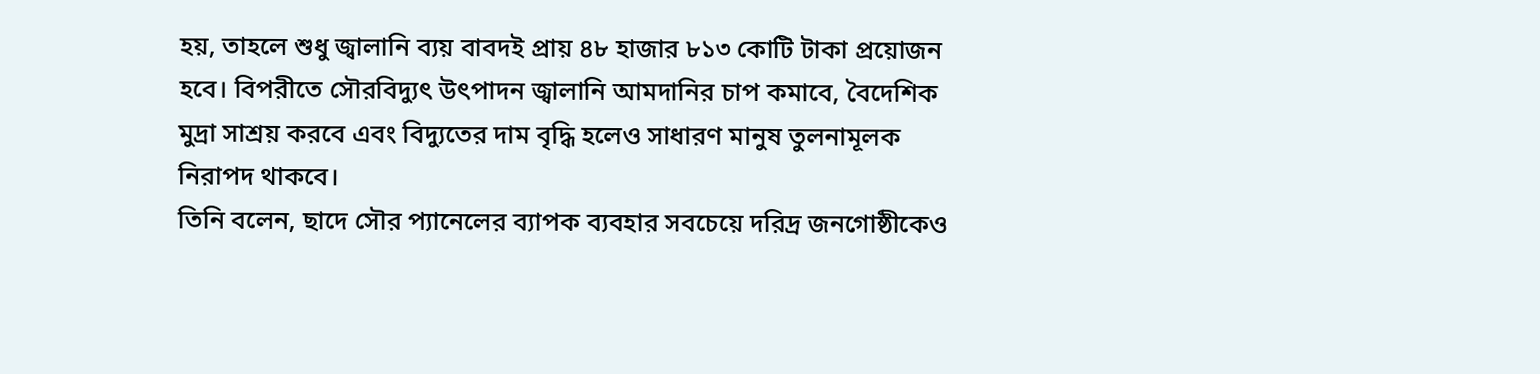হয়, তাহলে শুধু জ্বালানি ব্যয় বাবদই প্রায় ৪৮ হাজার ৮১৩ কোটি টাকা প্রয়োজন হবে। বিপরীতে সৌরবিদ্যুৎ উৎপাদন জ্বালানি আমদানির চাপ কমাবে, বৈদেশিক মুদ্রা সাশ্রয় করবে এবং বিদ্যুতের দাম বৃদ্ধি হলেও সাধারণ মানুষ তুলনামূলক নিরাপদ থাকবে।
তিনি বলেন, ছাদে সৌর প্যানেলের ব্যাপক ব্যবহার সবচেয়ে দরিদ্র জনগোষ্ঠীকেও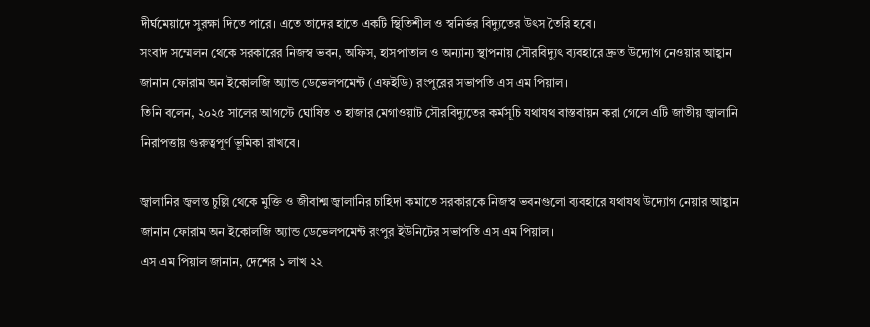দীর্ঘমেয়াদে সুরক্ষা দিতে পারে। এতে তাদের হাতে একটি স্থিতিশীল ও স্বনির্ভর বিদ্যুতের উৎস তৈরি হবে।
সংবাদ সম্মেলন থেকে সরকারের নিজস্ব ভবন, অফিস, হাসপাতাল ও অন্যান্য স্থাপনায় সৌরবিদ্যুৎ ব্যবহারে দ্রুত উদ্যোগ নেওয়ার আহ্বান জানান ফোরাম অন ইকোলজি অ্যান্ড ডেভেলপমেন্ট (এফইডি) রংপুরের সভাপতি এস এম পিয়াল।
তিনি বলেন, ২০২৫ সালের আগস্টে ঘোষিত ৩ হাজার মেগাওয়াট সৌরবিদ্যুতের কর্মসূচি যথাযথ বাস্তবায়ন করা গেলে এটি জাতীয় জ্বালানি নিরাপত্তায় গুরুত্বপূর্ণ ভূমিকা রাখবে।

জ্বালানির জ্বলন্ত চুল্লি থেকে মুক্তি ও জীবাশ্ম জ্বালানির চাহিদা কমাতে সরকারকে নিজস্ব ভবনগুলো ব্যবহারে যথাযথ উদ্যোগ নেয়ার আহ্বান জানান ফোরাম অন ইকোলজি অ্যান্ড ডেভেলপমেন্ট রংপুর ইউনিটের সভাপতি এস এম পিয়াল।
এস এম পিয়াল জানান, দেশের ১ লাখ ২২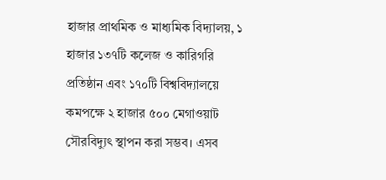হাজার প্রাথমিক ও মাধ্যমিক বিদ্যালয়, ১ হাজার ১৩৭টি কলেজ ও কারিগরি প্রতিষ্ঠান এবং ১৭০টি বিশ্ববিদ্যালয়ে কমপক্ষে ২ হাজার ৫০০ মেগাওয়াট সৌরবিদ্যুৎ স্থাপন করা সম্ভব। এসব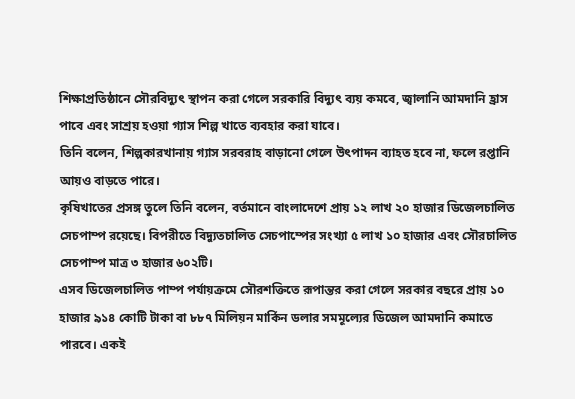শিক্ষাপ্রতিষ্ঠানে সৌরবিদ্যুৎ স্থাপন করা গেলে সরকারি বিদ্যুৎ ব্যয় কমবে, জ্বালানি আমদানি হ্রাস পাবে এবং সাশ্রয় হওয়া গ্যাস শিল্প খাতে ব্যবহার করা যাবে।
তিনি বলেন, শিল্পকারখানায় গ্যাস সরবরাহ বাড়ানো গেলে উৎপাদন ব্যাহত হবে না, ফলে রপ্তানি আয়ও বাড়তে পারে।
কৃষিখাতের প্রসঙ্গ তুলে তিনি বলেন, বর্তমানে বাংলাদেশে প্রায় ১২ লাখ ২০ হাজার ডিজেলচালিত সেচপাম্প রয়েছে। বিপরীতে বিদ্যুতচালিত সেচপাম্পের সংখ্যা ৫ লাখ ১০ হাজার এবং সৌরচালিত সেচপাম্প মাত্র ৩ হাজার ৬০২টি।
এসব ডিজেলচালিত পাম্প পর্যায়ক্রমে সৌরশক্তিতে রূপান্তর করা গেলে সরকার বছরে প্রায় ১০ হাজার ৯১৪ কোটি টাকা বা ৮৮৭ মিলিয়ন মার্কিন ডলার সমমূল্যের ডিজেল আমদানি কমাতে পারবে। একই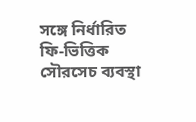সঙ্গে নির্ধারিত ফি-ভিত্তিক সৌরসেচ ব্যবস্থা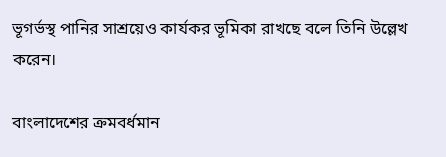ভূগর্ভস্থ পানির সাশ্রয়েও কার্যকর ভূমিকা রাখছে বলে তিনি উল্লেখ করেন।

বাংলাদেশের ক্রমবর্ধমান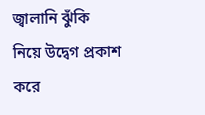জ্বালানি ঝুঁকি নিয়ে উদ্বেগ প্রকাশ করে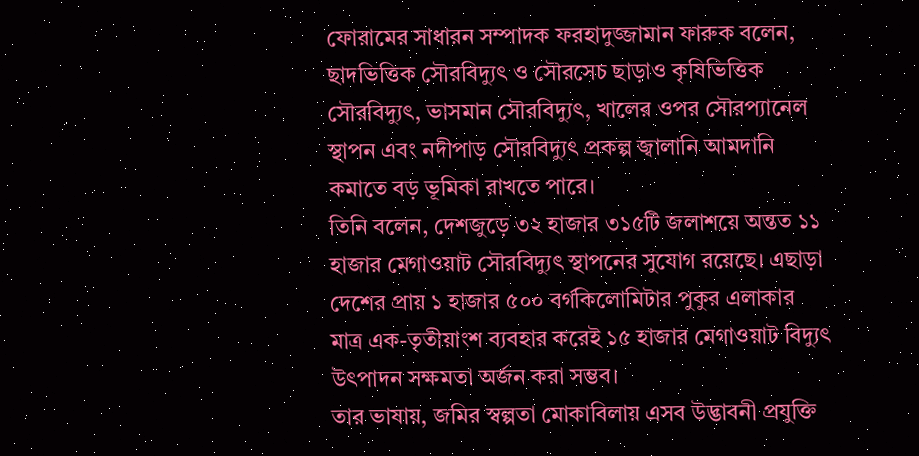ফোরামের সাধারন সম্পাদক ফরহাদুজ্জামান ফারুক বলেন, ছাদভিত্তিক সৌরবিদ্যুৎ ও সৌরসেচ ছাড়াও কৃষিভিত্তিক সৌরবিদ্যুৎ, ভাসমান সৌরবিদ্যুৎ, খালের ওপর সৌরপ্যানেল স্থাপন এবং নদীপাড় সৌরবিদ্যুৎ প্রকল্প জ্বালানি আমদানি কমাতে বড় ভূমিকা রাখতে পারে।
তিনি বলেন, দেশজুড়ে ৩২ হাজার ৩১৫টি জলাশয়ে অন্তত ১১ হাজার মেগাওয়াট সৌরবিদ্যুৎ স্থাপনের সুযোগ রয়েছে। এছাড়া দেশের প্রায় ১ হাজার ৫০০ বর্গকিলোমিটার পুকুর এলাকার মাত্র এক-তৃতীয়াংশ ব্যবহার করেই ১৫ হাজার মেগাওয়াট বিদ্যুৎ উৎপাদন সক্ষমতা অর্জন করা সম্ভব।
তার ভাষায়, জমির স্বল্পতা মোকাবিলায় এসব উদ্ভাবনী প্রযুক্তি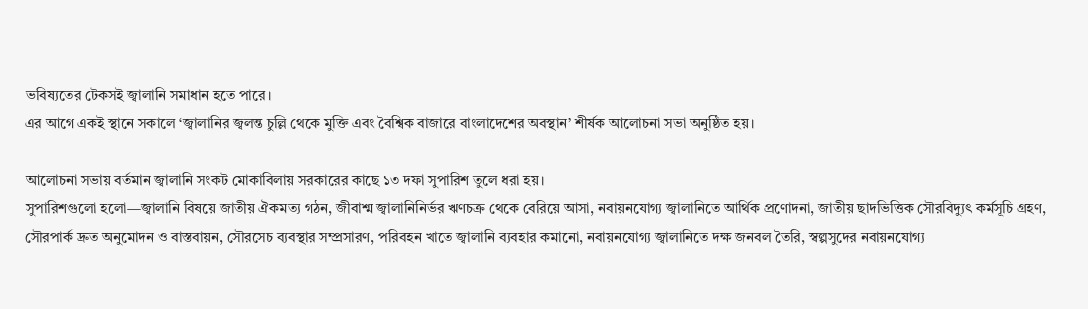ভবিষ্যতের টেকসই জ্বালানি সমাধান হতে পারে।
এর আগে একই স্থানে সকালে ‘জ্বালানির জ্বলন্ত চুল্লি থেকে মুক্তি এবং বৈশ্বিক বাজারে বাংলাদেশের অবস্থান’ শীর্ষক আলোচনা সভা অনুষ্ঠিত হয়।

আলোচনা সভায় বর্তমান জ্বালানি সংকট মোকাবিলায় সরকারের কাছে ১৩ দফা সুপারিশ তুলে ধরা হয়।
সুপারিশগুলো হলো—জ্বালানি বিষয়ে জাতীয় ঐকমত্য গঠন, জীবাশ্ম জ্বালানিনির্ভর ঋণচক্র থেকে বেরিয়ে আসা, নবায়নযোগ্য জ্বালানিতে আর্থিক প্রণোদনা, জাতীয় ছাদভিত্তিক সৌরবিদ্যুৎ কর্মসূচি গ্রহণ, সৌরপার্ক দ্রুত অনুমোদন ও বাস্তবায়ন, সৌরসেচ ব্যবস্থার সম্প্রসারণ, পরিবহন খাতে জ্বালানি ব্যবহার কমানো, নবায়নযোগ্য জ্বালানিতে দক্ষ জনবল তৈরি, স্বল্পসুদের নবায়নযোগ্য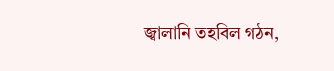জ্বালানি তহবিল গঠন,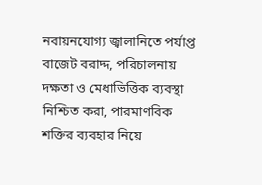নবায়নযোগ্য জ্বালানিতে পর্যাপ্ত বাজেট বরাদ্দ, পরিচালনায় দক্ষতা ও মেধাভিত্তিক ব্যবস্থা নিশ্চিত করা, পারমাণবিক শক্তির ব্যবহার নিয়ে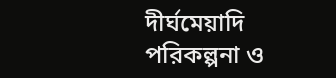দীর্ঘমেয়াদি পরিকল্পনা ও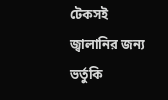টেকসই জ্বালানির জন্য ভর্তুকি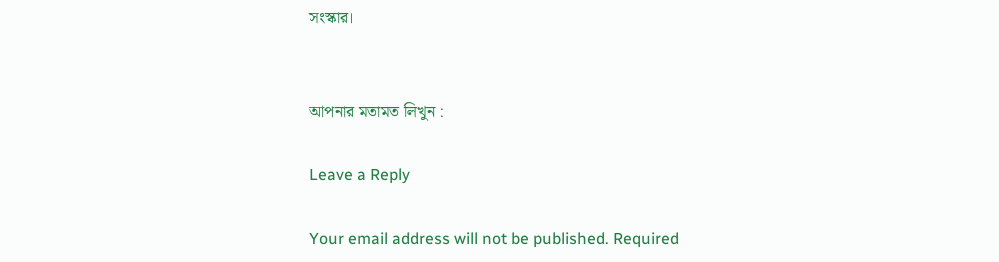সংস্কার।


আপনার মতামত লিখুন :

Leave a Reply

Your email address will not be published. Required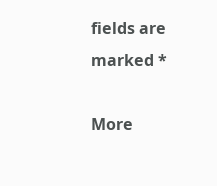fields are marked *

More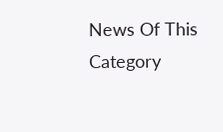News Of This Category